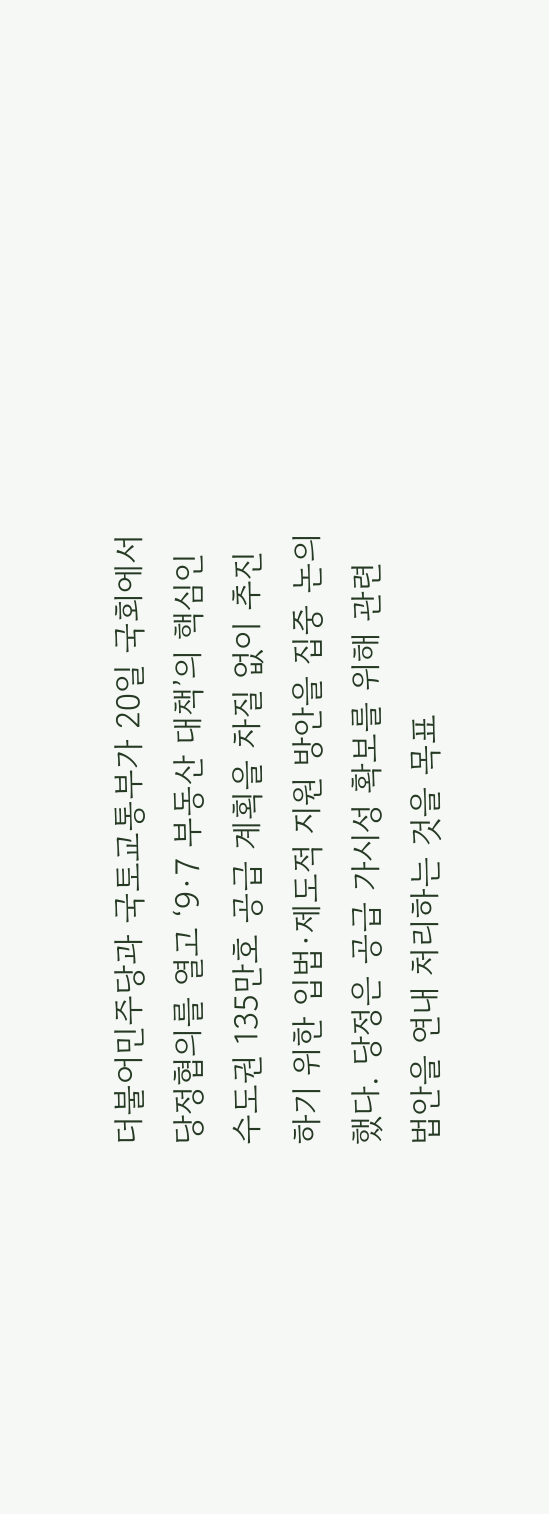더불어민주당과 국토교통부가 20일 국회에서 당정협의를 열고 ‘9·7 부동산 대책’의 핵심인 수도권 135만호 공급 계획을 차질 없이 추진하기 위한 입법·제도적 지원 방안을 집중 논의했다. 당정은 공급 가시성 확보를 위해 관련 법안을 연내 처리하는 것을 목표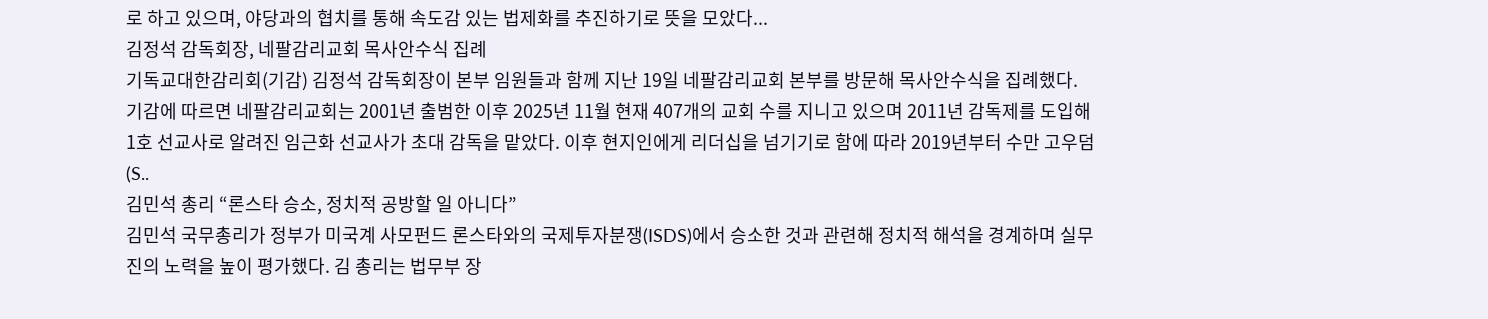로 하고 있으며, 야당과의 협치를 통해 속도감 있는 법제화를 추진하기로 뜻을 모았다...
김정석 감독회장, 네팔감리교회 목사안수식 집례
기독교대한감리회(기감) 김정석 감독회장이 본부 임원들과 함께 지난 19일 네팔감리교회 본부를 방문해 목사안수식을 집례했다. 기감에 따르면 네팔감리교회는 2001년 출범한 이후 2025년 11월 현재 407개의 교회 수를 지니고 있으며 2011년 감독제를 도입해 1호 선교사로 알려진 임근화 선교사가 초대 감독을 맡았다. 이후 현지인에게 리더십을 넘기기로 함에 따라 2019년부터 수만 고우덤(S..
김민석 총리 “론스타 승소, 정치적 공방할 일 아니다”
김민석 국무총리가 정부가 미국계 사모펀드 론스타와의 국제투자분쟁(ISDS)에서 승소한 것과 관련해 정치적 해석을 경계하며 실무진의 노력을 높이 평가했다. 김 총리는 법무부 장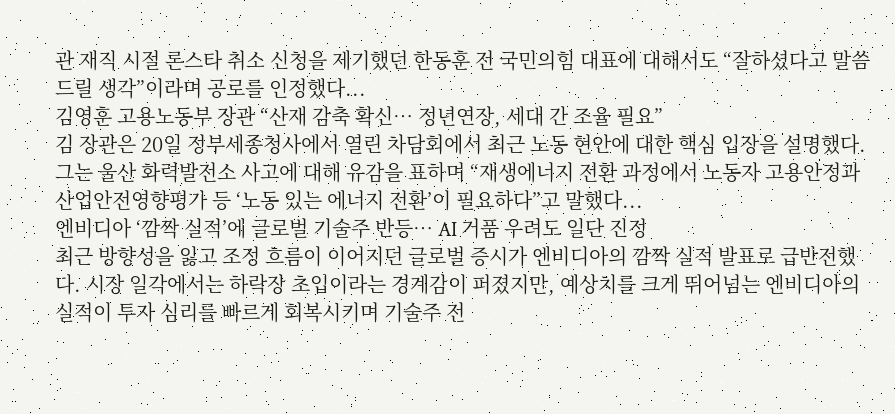관 재직 시절 론스타 취소 신청을 제기했던 한동훈 전 국민의힘 대표에 대해서도 “잘하셨다고 말씀드릴 생각”이라며 공로를 인정했다...
김영훈 고용노동부 장관 “산재 감축 확신… 정년연장, 세대 간 조율 필요”
김 장관은 20일 정부세종청사에서 열린 차담회에서 최근 노동 현안에 대한 핵심 입장을 설명했다. 그는 울산 화력발전소 사고에 대해 유감을 표하며 “재생에너지 전환 과정에서 노동자 고용안정과 산업안전영향평가 등 ‘노동 있는 에너지 전환’이 필요하다”고 말했다...
엔비디아 ‘깜짝 실적’에 글로벌 기술주 반등… AI 거품 우려도 일단 진정
최근 방향성을 잃고 조정 흐름이 이어지던 글로벌 증시가 엔비디아의 깜짝 실적 발표로 급반전했다. 시장 일각에서는 하락장 초입이라는 경계감이 퍼졌지만, 예상치를 크게 뛰어넘는 엔비디아의 실적이 투자 심리를 빠르게 회복시키며 기술주 전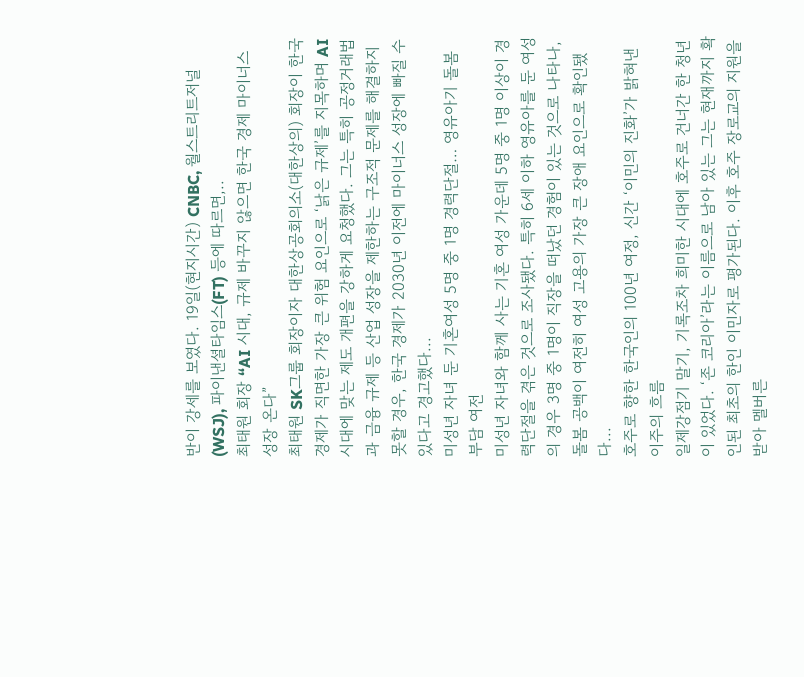반이 강세를 보였다. 19일(현지시간) CNBC, 월스트리트저널(WSJ), 파이낸셜타임스(FT) 등에 따르면,..
최태원 회장 “AI 시대, 규제 바꾸지 않으면 한국 경제 마이너스 성장 온다”
최태원 SK그룹 회장이자 대한상공회의소(대한상의) 회장이 한국 경제가 직면한 가장 큰 위험 요인으로 ‘낡은 규제’를 지목하며 AI 시대에 맞는 제도 개편을 강하게 요청했다. 그는 특히 공정거래법과 금융 규제 등 산업 성장을 제한하는 구조적 문제를 해결하지 못할 경우, 한국 경제가 2030년 이전에 마이너스 성장에 빠질 수 있다고 경고했다...
미성년 자녀 둔 기혼여성 5명 중 1명 경력단절… 영유아기 돌봄 부담 여전
미성년 자녀와 함께 사는 기혼 여성 가운데 5명 중 1명 이상이 경력단절을 겪은 것으로 조사됐다. 특히 6세 이하 영유아를 둔 여성의 경우 3명 중 1명이 직장을 떠났던 경험이 있는 것으로 나타나, 돌봄 공백이 여전히 여성 고용의 가장 큰 장애 요인으로 확인됐다...
호주로 향한 한국인의 100년 여정, 신간 ‘이민의 진화’가 밝혀낸 이주의 흐름
일제강점기 말기, 기록조차 희미한 시대에 호주로 건너간 한 청년이 있었다. ‘존 코리아’라는 이름으로 남아 있는 그는 현재까지 확인된 최초의 한인 이민자로 평가된다. 이후 호주 장로교의 지원을 받아 멜버른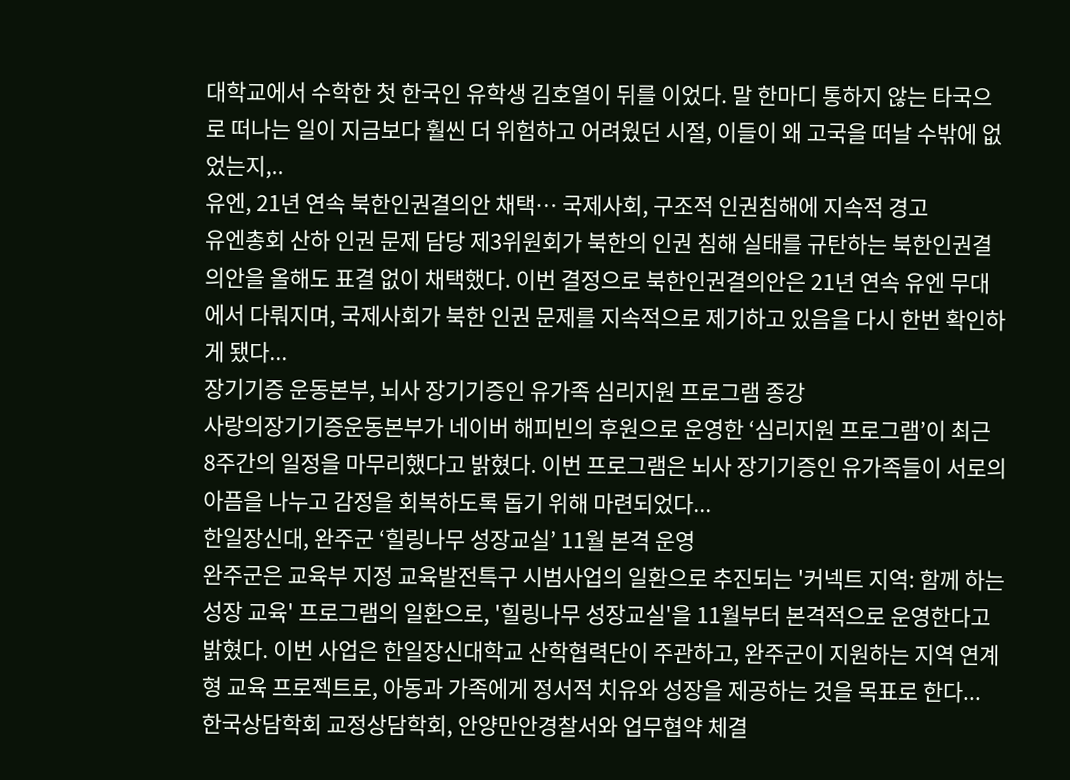대학교에서 수학한 첫 한국인 유학생 김호열이 뒤를 이었다. 말 한마디 통하지 않는 타국으로 떠나는 일이 지금보다 훨씬 더 위험하고 어려웠던 시절, 이들이 왜 고국을 떠날 수밖에 없었는지,..
유엔, 21년 연속 북한인권결의안 채택… 국제사회, 구조적 인권침해에 지속적 경고
유엔총회 산하 인권 문제 담당 제3위원회가 북한의 인권 침해 실태를 규탄하는 북한인권결의안을 올해도 표결 없이 채택했다. 이번 결정으로 북한인권결의안은 21년 연속 유엔 무대에서 다뤄지며, 국제사회가 북한 인권 문제를 지속적으로 제기하고 있음을 다시 한번 확인하게 됐다...
장기기증 운동본부, 뇌사 장기기증인 유가족 심리지원 프로그램 종강
사랑의장기기증운동본부가 네이버 해피빈의 후원으로 운영한 ‘심리지원 프로그램’이 최근 8주간의 일정을 마무리했다고 밝혔다. 이번 프로그램은 뇌사 장기기증인 유가족들이 서로의 아픔을 나누고 감정을 회복하도록 돕기 위해 마련되었다...
한일장신대, 완주군 ‘힐링나무 성장교실’ 11월 본격 운영
완주군은 교육부 지정 교육발전특구 시범사업의 일환으로 추진되는 '커넥트 지역: 함께 하는 성장 교육' 프로그램의 일환으로, '힐링나무 성장교실'을 11월부터 본격적으로 운영한다고 밝혔다. 이번 사업은 한일장신대학교 산학협력단이 주관하고, 완주군이 지원하는 지역 연계형 교육 프로젝트로, 아동과 가족에게 정서적 치유와 성장을 제공하는 것을 목표로 한다...
한국상담학회 교정상담학회, 안양만안경찰서와 업무협약 체결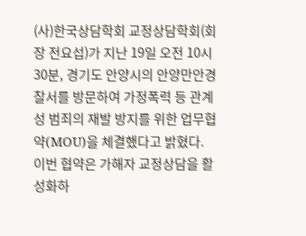(사)한국상담학회 교정상담학회(회장 전요섭)가 지난 19일 오전 10시 30분, 경기도 안양시의 안양만안경찰서를 방문하여 가정폭력 등 관계성 범죄의 재발 방지를 위한 업무협약(MOU)을 체결했다고 밝혔다. 이번 협약은 가해자 교정상담을 활성화하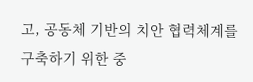고, 공동체 기반의 치안 협력체계를 구축하기 위한 중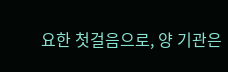요한 첫걸음으로, 양 기관은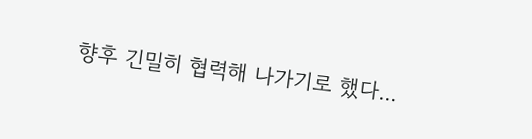향후 긴밀히 협력해 나가기로 했다...